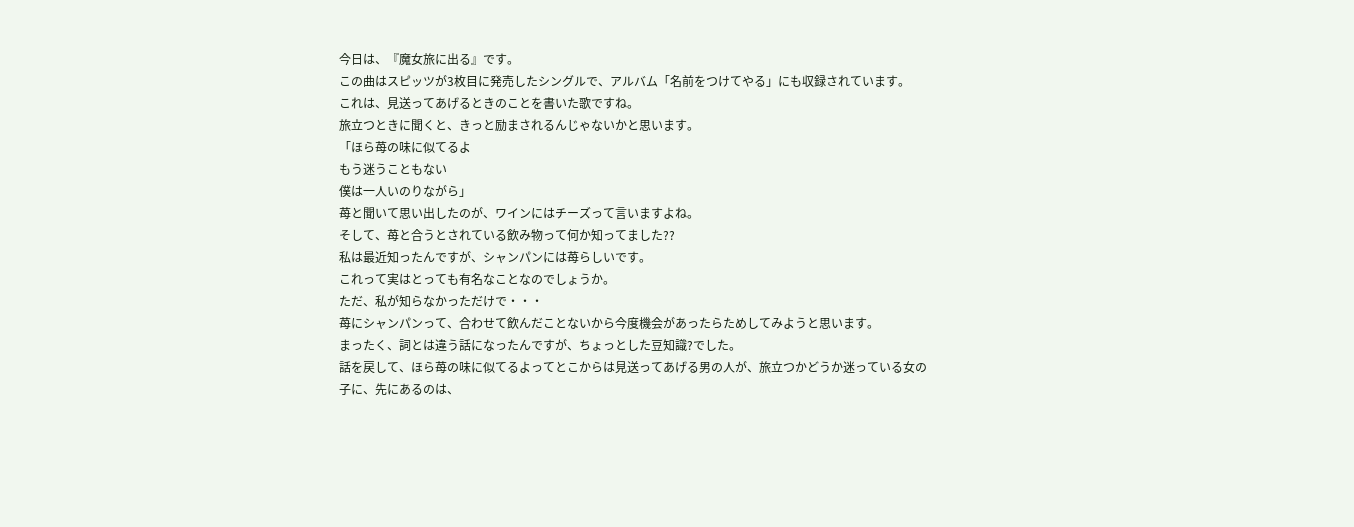今日は、『魔女旅に出る』です。
この曲はスピッツが3枚目に発売したシングルで、アルバム「名前をつけてやる」にも収録されています。
これは、見送ってあげるときのことを書いた歌ですね。
旅立つときに聞くと、きっと励まされるんじゃないかと思います。
「ほら苺の味に似てるよ
もう迷うこともない
僕は一人いのりながら」
苺と聞いて思い出したのが、ワインにはチーズって言いますよね。
そして、苺と合うとされている飲み物って何か知ってました??
私は最近知ったんですが、シャンパンには苺らしいです。
これって実はとっても有名なことなのでしょうか。
ただ、私が知らなかっただけで・・・
苺にシャンパンって、合わせて飲んだことないから今度機会があったらためしてみようと思います。
まったく、詞とは違う話になったんですが、ちょっとした豆知識?でした。
話を戻して、ほら苺の味に似てるよってとこからは見送ってあげる男の人が、旅立つかどうか迷っている女の子に、先にあるのは、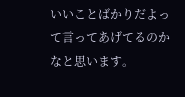いいことばかりだよって言ってあげてるのかなと思います。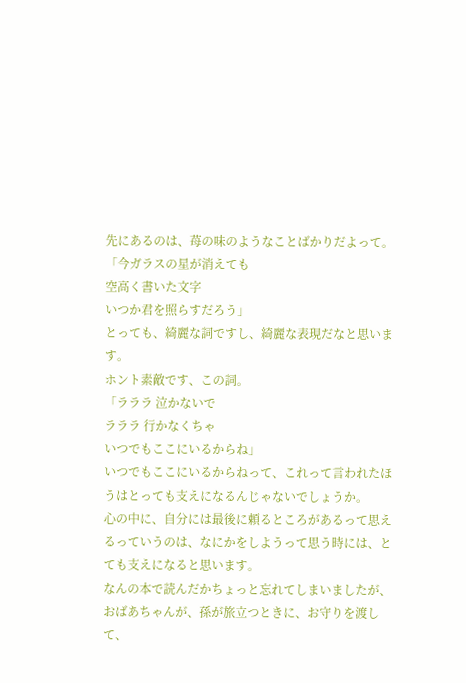先にあるのは、苺の味のようなことばかりだよって。
「今ガラスの星が消えても
空高く書いた文字
いつか君を照らすだろう」
とっても、綺麗な詞ですし、綺麗な表現だなと思います。
ホント素敵です、この詞。
「ラララ 泣かないで
ラララ 行かなくちゃ
いつでもここにいるからね」
いつでもここにいるからねって、これって言われたほうはとっても支えになるんじゃないでしょうか。
心の中に、自分には最後に頼るところがあるって思えるっていうのは、なにかをしようって思う時には、とても支えになると思います。
なんの本で読んだかちょっと忘れてしまいましたが、おばあちゃんが、孫が旅立つときに、お守りを渡して、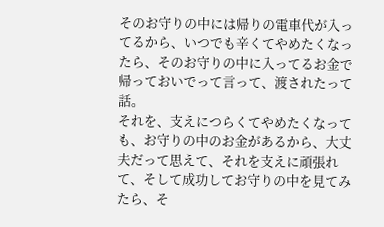そのお守りの中には帰りの電車代が入ってるから、いつでも辛くてやめたくなったら、そのお守りの中に入ってるお金で帰っておいでって言って、渡されたって話。
それを、支えにつらくてやめたくなっても、お守りの中のお金があるから、大丈夫だって思えて、それを支えに頑張れて、そして成功してお守りの中を見てみたら、そ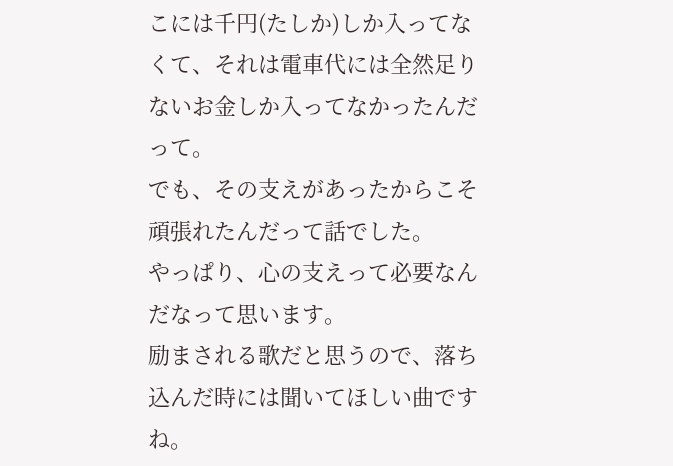こには千円(たしか)しか入ってなくて、それは電車代には全然足りないお金しか入ってなかったんだって。
でも、その支えがあったからこそ頑張れたんだって話でした。
やっぱり、心の支えって必要なんだなって思います。
励まされる歌だと思うので、落ち込んだ時には聞いてほしい曲ですね。